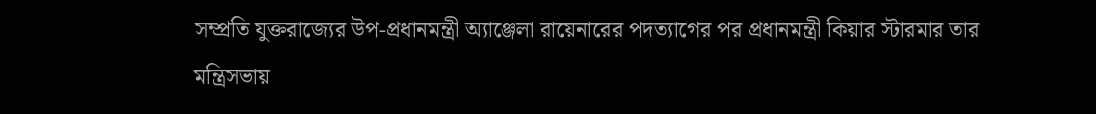সম্প্রতি যুক্তরাজ্যের উপ-প্রধানমন্ত্রী অ্যাঞ্জেলা রায়েনারের পদত্যাগের পর প্রধানমন্ত্রী কিয়ার স্টারমার তার মন্ত্রিসভায়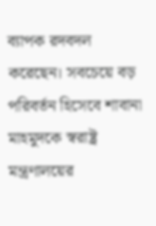ব্যাপক রদবদল করেছেন। সবচেয়ে বড় পরিবর্তন হিসেবে শাবানা মাহমুদকে স্বরাষ্ট্র মন্ত্রণালয়ের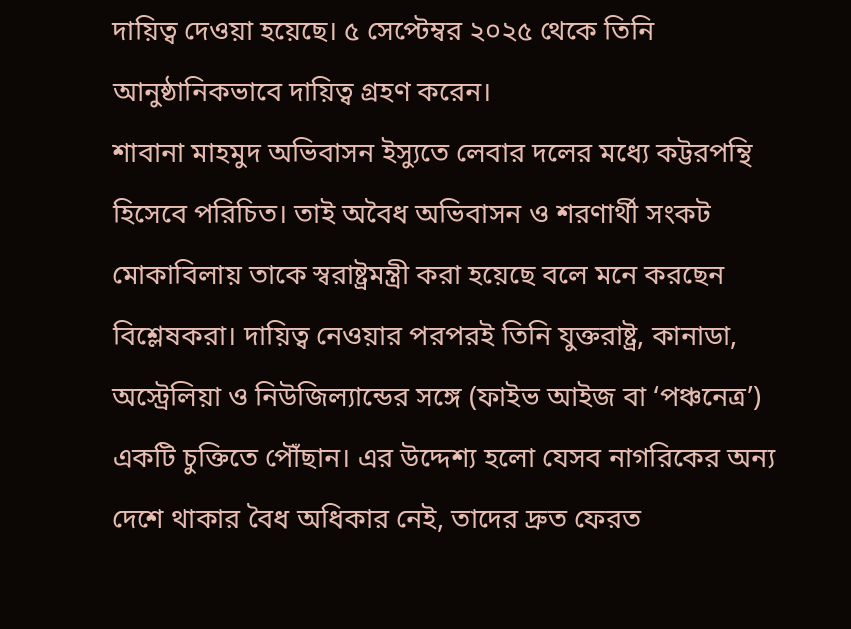দায়িত্ব দেওয়া হয়েছে। ৫ সেপ্টেম্বর ২০২৫ থেকে তিনি আনুষ্ঠানিকভাবে দায়িত্ব গ্রহণ করেন।
শাবানা মাহমুদ অভিবাসন ইস্যুতে লেবার দলের মধ্যে কট্টরপন্থি হিসেবে পরিচিত। তাই অবৈধ অভিবাসন ও শরণার্থী সংকট মোকাবিলায় তাকে স্বরাষ্ট্রমন্ত্রী করা হয়েছে বলে মনে করছেন বিশ্লেষকরা। দায়িত্ব নেওয়ার পরপরই তিনি যুক্তরাষ্ট্র, কানাডা, অস্ট্রেলিয়া ও নিউজিল্যান্ডের সঙ্গে (ফাইভ আইজ বা ‘পঞ্চনেত্র’) একটি চুক্তিতে পৌঁছান। এর উদ্দেশ্য হলো যেসব নাগরিকের অন্য দেশে থাকার বৈধ অধিকার নেই, তাদের দ্রুত ফেরত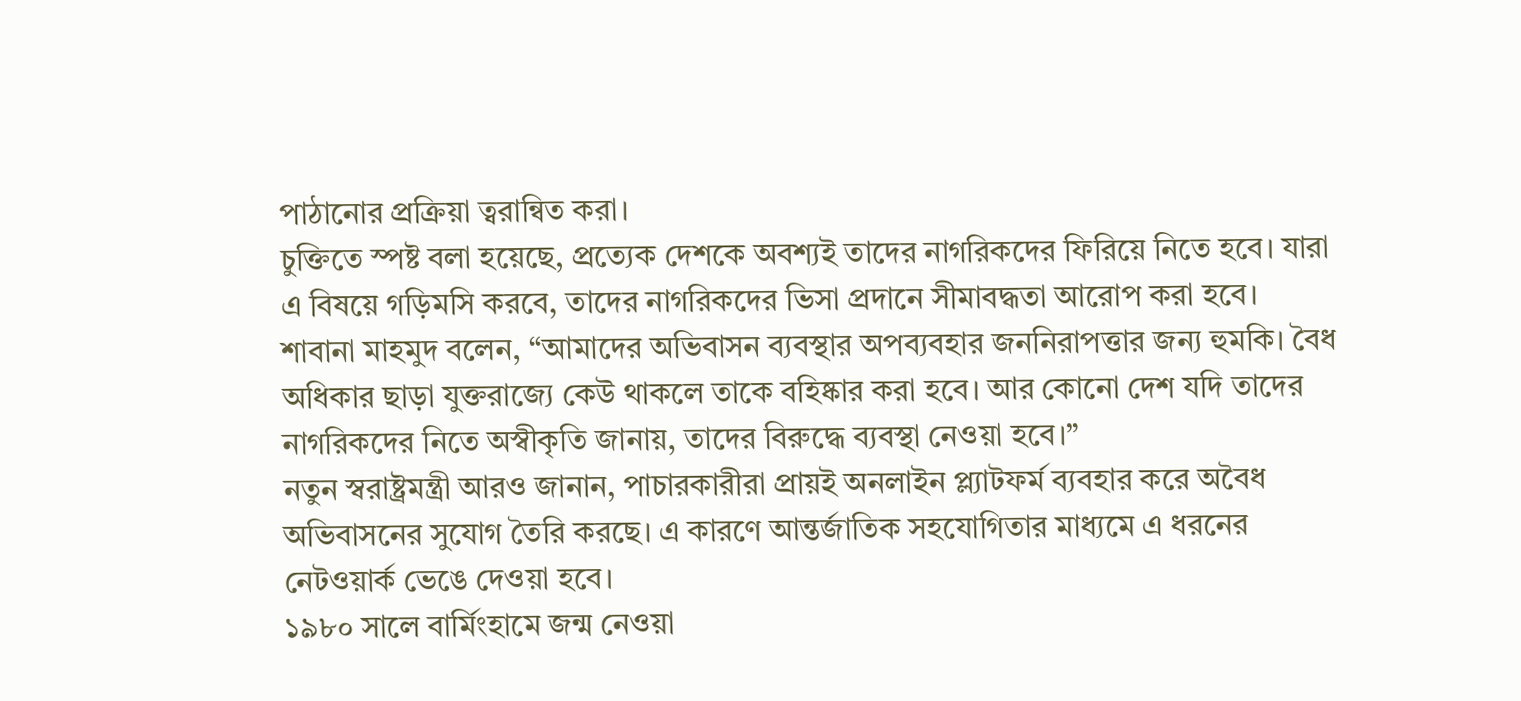পাঠানোর প্রক্রিয়া ত্বরান্বিত করা।
চুক্তিতে স্পষ্ট বলা হয়েছে, প্রত্যেক দেশকে অবশ্যই তাদের নাগরিকদের ফিরিয়ে নিতে হবে। যারা এ বিষয়ে গড়িমসি করবে, তাদের নাগরিকদের ভিসা প্রদানে সীমাবদ্ধতা আরোপ করা হবে।
শাবানা মাহমুদ বলেন, “আমাদের অভিবাসন ব্যবস্থার অপব্যবহার জননিরাপত্তার জন্য হুমকি। বৈধ অধিকার ছাড়া যুক্তরাজ্যে কেউ থাকলে তাকে বহিষ্কার করা হবে। আর কোনো দেশ যদি তাদের নাগরিকদের নিতে অস্বীকৃতি জানায়, তাদের বিরুদ্ধে ব্যবস্থা নেওয়া হবে।”
নতুন স্বরাষ্ট্রমন্ত্রী আরও জানান, পাচারকারীরা প্রায়ই অনলাইন প্ল্যাটফর্ম ব্যবহার করে অবৈধ অভিবাসনের সুযোগ তৈরি করছে। এ কারণে আন্তর্জাতিক সহযোগিতার মাধ্যমে এ ধরনের নেটওয়ার্ক ভেঙে দেওয়া হবে।
১৯৮০ সালে বার্মিংহামে জন্ম নেওয়া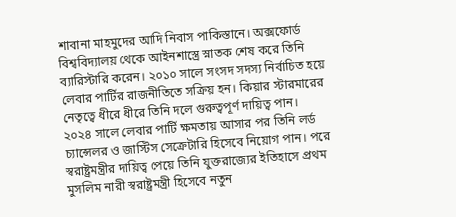শাবানা মাহমুদের আদি নিবাস পাকিস্তানে। অক্সফোর্ড বিশ্ববিদ্যালয় থেকে আইনশাস্ত্রে স্নাতক শেষ করে তিনি ব্যারিস্টারি করেন। ২০১০ সালে সংসদ সদস্য নির্বাচিত হয়ে লেবার পার্টির রাজনীতিতে সক্রিয় হন। কিয়ার স্টারমারের নেতৃত্বে ধীরে ধীরে তিনি দলে গুরুত্বপূর্ণ দায়িত্ব পান।
২০২৪ সালে লেবার পার্টি ক্ষমতায় আসার পর তিনি লর্ড চ্যান্সেলর ও জাস্টিস সেক্রেটারি হিসেবে নিয়োগ পান। পরে স্বরাষ্ট্রমন্ত্রীর দায়িত্ব পেয়ে তিনি যুক্তরাজ্যের ইতিহাসে প্রথম মুসলিম নারী স্বরাষ্ট্রমন্ত্রী হিসেবে নতুন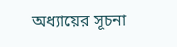অধ্যায়ের সূচনা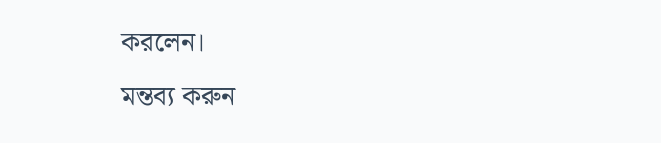করলেন।
মন্তব্য করুন